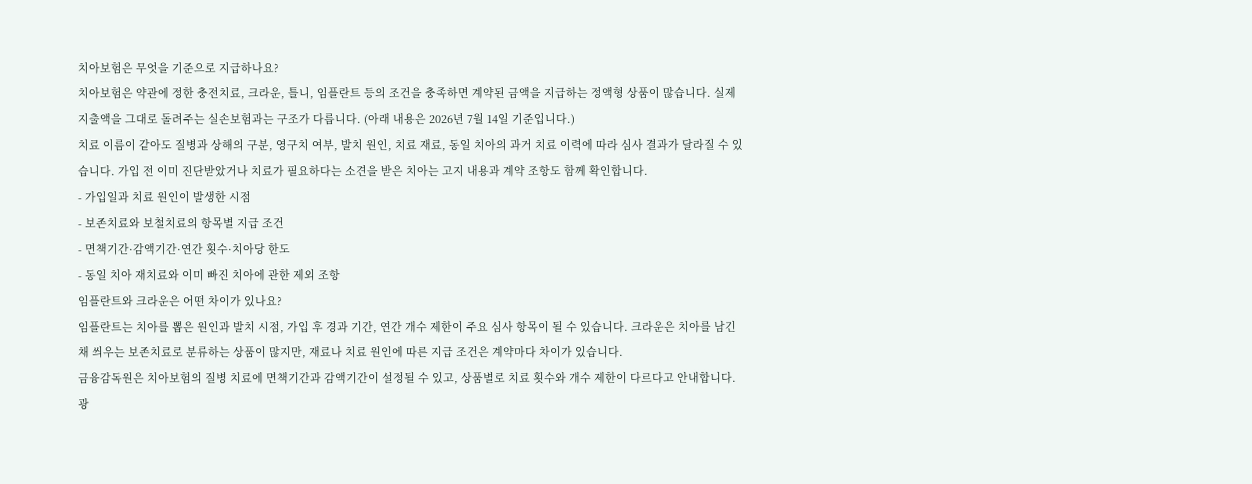치아보험은 무엇을 기준으로 지급하나요?
치아보험은 약관에 정한 충전치료, 크라운, 틀니, 임플란트 등의 조건을 충족하면 계약된 금액을 지급하는 정액형 상품이 많습니다. 실제 지출액을 그대로 돌려주는 실손보험과는 구조가 다릅니다. (아래 내용은 2026년 7월 14일 기준입니다.)
치료 이름이 같아도 질병과 상해의 구분, 영구치 여부, 발치 원인, 치료 재료, 동일 치아의 과거 치료 이력에 따라 심사 결과가 달라질 수 있습니다. 가입 전 이미 진단받았거나 치료가 필요하다는 소견을 받은 치아는 고지 내용과 계약 조항도 함께 확인합니다.
- 가입일과 치료 원인이 발생한 시점
- 보존치료와 보철치료의 항목별 지급 조건
- 면책기간·감액기간·연간 횟수·치아당 한도
- 동일 치아 재치료와 이미 빠진 치아에 관한 제외 조항
임플란트와 크라운은 어떤 차이가 있나요?
임플란트는 치아를 뽑은 원인과 발치 시점, 가입 후 경과 기간, 연간 개수 제한이 주요 심사 항목이 될 수 있습니다. 크라운은 치아를 남긴 채 씌우는 보존치료로 분류하는 상품이 많지만, 재료나 치료 원인에 따른 지급 조건은 계약마다 차이가 있습니다.
금융감독원은 치아보험의 질병 치료에 면책기간과 감액기간이 설정될 수 있고, 상품별로 치료 횟수와 개수 제한이 다르다고 안내합니다. 광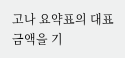고나 요약표의 대표 금액을 기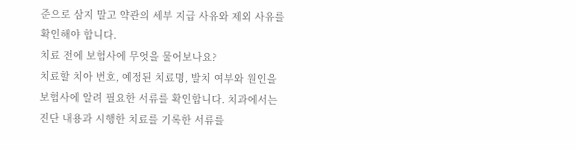준으로 삼지 말고 약관의 세부 지급 사유와 제외 사유를 확인해야 합니다.
치료 전에 보험사에 무엇을 물어보나요?
치료할 치아 번호, 예정된 치료명, 발치 여부와 원인을 보험사에 알려 필요한 서류를 확인합니다. 치과에서는 진단 내용과 시행한 치료를 기록한 서류를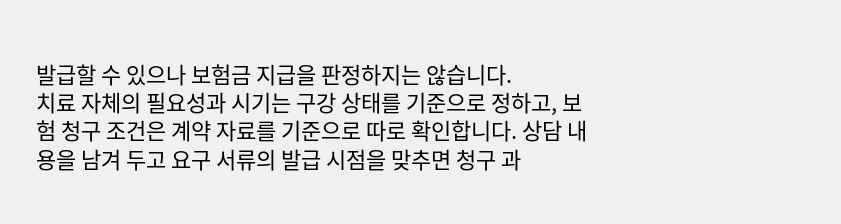발급할 수 있으나 보험금 지급을 판정하지는 않습니다.
치료 자체의 필요성과 시기는 구강 상태를 기준으로 정하고, 보험 청구 조건은 계약 자료를 기준으로 따로 확인합니다. 상담 내용을 남겨 두고 요구 서류의 발급 시점을 맞추면 청구 과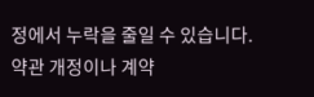정에서 누락을 줄일 수 있습니다. 약관 개정이나 계약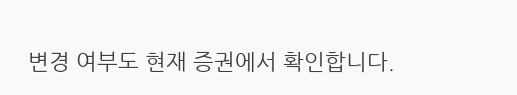변경 여부도 현재 증권에서 확인합니다.